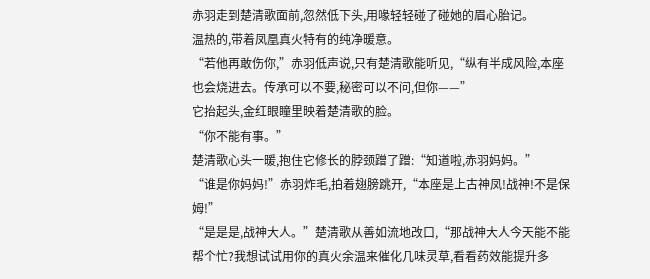赤羽走到楚清歌面前,忽然低下头,用喙轻轻碰了碰她的眉心胎记。
温热的,带着凤凰真火特有的纯净暖意。
“若他再敢伤你,”赤羽低声说,只有楚清歌能听见,“纵有半成风险,本座也会烧进去。传承可以不要,秘密可以不问,但你——”
它抬起头,金红眼瞳里映着楚清歌的脸。
“你不能有事。”
楚清歌心头一暖,抱住它修长的脖颈蹭了蹭:“知道啦,赤羽妈妈。”
“谁是你妈妈!”赤羽炸毛,拍着翅膀跳开,“本座是上古神凤!战神!不是保姆!”
“是是是,战神大人。”楚清歌从善如流地改口,“那战神大人今天能不能帮个忙?我想试试用你的真火余温来催化几味灵草,看看药效能提升多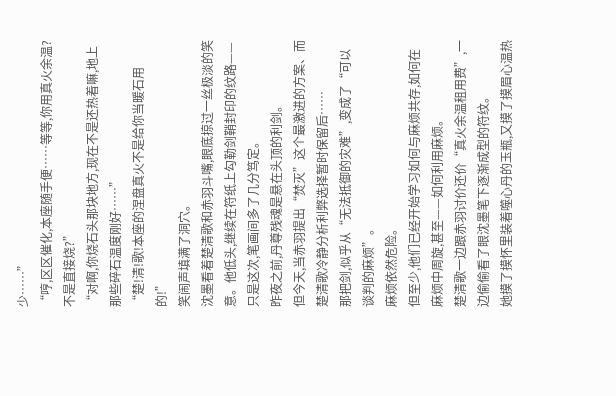少……”
“哼,区区催化,本座随手便……等等,你用真火余温?不是直接烧?”
“对啊,你烧石头那块地方,现在不是还热着嘛,地上那些碎石温度刚好……”
“楚!清!歌!本座的涅盘真火不是给你当暖石用的!”
笑闹声填满了洞穴。
沈墨看着楚清歌和赤羽斗嘴,眼底掠过一丝极淡的笑意。他低头,继续在符纸上勾勒剑鞘封印的纹路——只是这次,笔画间多了几分笃定。
昨夜之前,丹尊残魂是悬在头顶的利剑。
但今天,当赤羽提出“焚灭”这个最激进的方案、而楚清歌冷静分析利弊选择暂时保留后……
那把剑,似乎从“无法抵御的灾难”,变成了“可以谈判的麻烦”。
麻烦依然危险。
但至少,他们已经开始学习如何与麻烦共存,如何在麻烦中周旋,甚至——如何利用麻烦。
楚清歌一边跟赤羽讨价还价“真火余温租用费”,一边偷偷看了眼沈墨笔下逐渐成型的符纹。
她摸了摸怀里装着噬心丹的玉瓶,又摸了摸眉心温热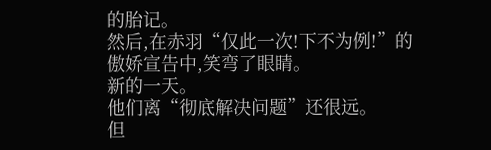的胎记。
然后,在赤羽“仅此一次!下不为例!”的傲娇宣告中,笑弯了眼睛。
新的一天。
他们离“彻底解决问题”还很远。
但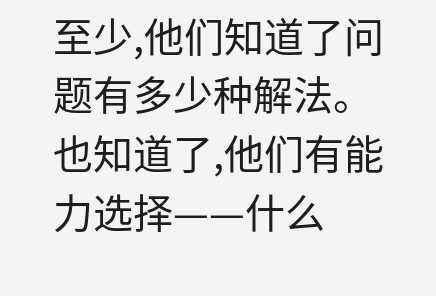至少,他们知道了问题有多少种解法。
也知道了,他们有能力选择——什么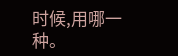时候,用哪一种。